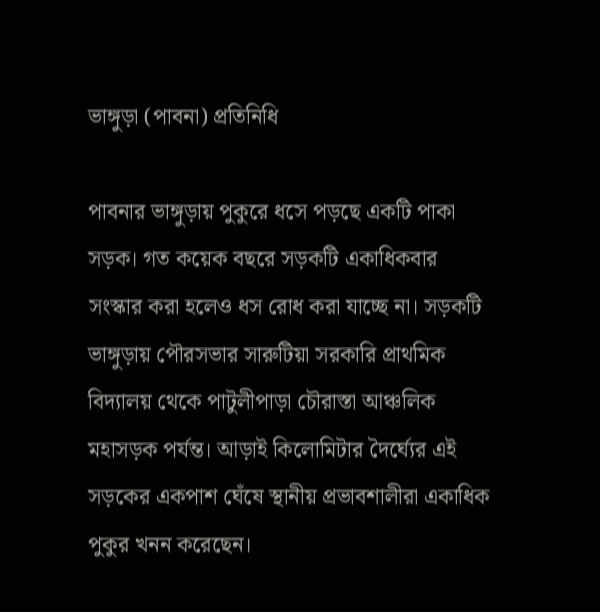ভাঙ্গুড়া (পাবনা) প্রতিনিধি

পাবনার ভাঙ্গুড়ায় পুকুরে ধসে পড়ছে একটি পাকা সড়ক। গত কয়েক বছরে সড়কটি একাধিকবার সংস্কার করা হলেও ধস রোধ করা যাচ্ছে না। সড়কটি ভাঙ্গুড়ায় পৌরসভার সারুটিয়া সরকারি প্রাথমিক বিদ্যালয় থেকে পাটুলীপাড়া চৌরাস্তা আঞ্চলিক মহাসড়ক পর্যন্ত। আড়াই কিলোমিটার দৈর্ঘ্যের এই সড়কের একপাশ ঘেঁষে স্থানীয় প্রভাবশালীরা একাধিক পুকুর খনন করেছেন।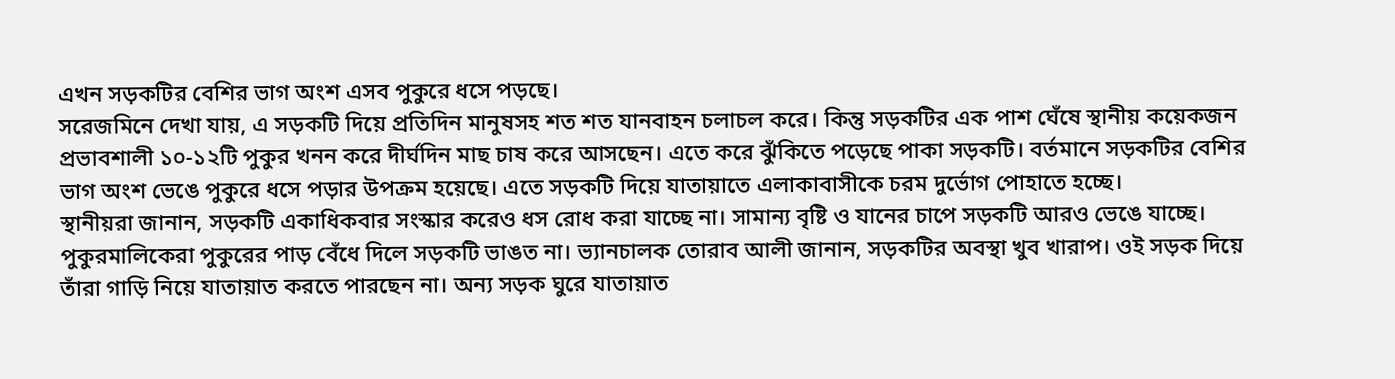এখন সড়কটির বেশির ভাগ অংশ এসব পুকুরে ধসে পড়ছে।
সরেজমিনে দেখা যায়, এ সড়কটি দিয়ে প্রতিদিন মানুষসহ শত শত যানবাহন চলাচল করে। কিন্তু সড়কটির এক পাশ ঘেঁষে স্থানীয় কয়েকজন প্রভাবশালী ১০-১২টি পুকুর খনন করে দীর্ঘদিন মাছ চাষ করে আসছেন। এতে করে ঝুঁকিতে পড়েছে পাকা সড়কটি। বর্তমানে সড়কটির বেশির ভাগ অংশ ভেঙে পুকুরে ধসে পড়ার উপক্রম হয়েছে। এতে সড়কটি দিয়ে যাতায়াতে এলাকাবাসীকে চরম দুর্ভোগ পোহাতে হচ্ছে।
স্থানীয়রা জানান, সড়কটি একাধিকবার সংস্কার করেও ধস রোধ করা যাচ্ছে না। সামান্য বৃষ্টি ও যানের চাপে সড়কটি আরও ভেঙে যাচ্ছে। পুকুরমালিকেরা পুকুরের পাড় বেঁধে দিলে সড়কটি ভাঙত না। ভ্যানচালক তোরাব আলী জানান, সড়কটির অবস্থা খুব খারাপ। ওই সড়ক দিয়ে তাঁরা গাড়ি নিয়ে যাতায়াত করতে পারছেন না। অন্য সড়ক ঘুরে যাতায়াত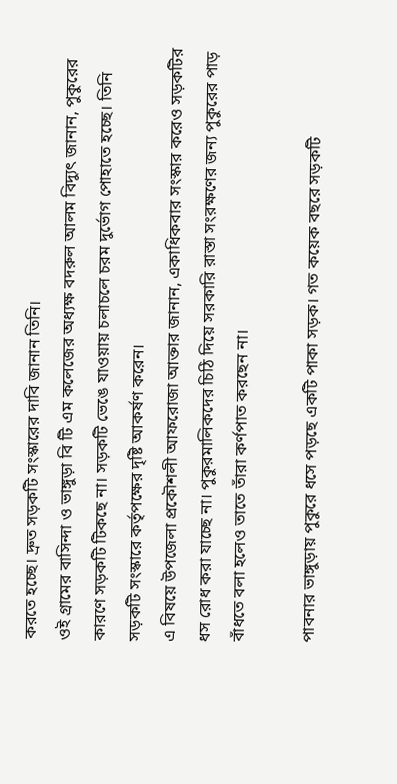করতে হচ্ছে। দ্রুত সড়কটি সংস্কারের দাবি জানান তিনি।
ওই গ্রামের বাসিন্দা ও ভাঙ্গুড়া বি টি এম কলেজের অধ্যক্ষ বদরুল আলম বিদ্যুৎ জানান, পুকুরের কারণে সড়কটি টিকছে না। সড়কটি ভেঙে যাওয়ায় চলাচলে চরম দুর্ভোগ পোহাতে হচ্ছে। তিনি সড়কটি সংস্কারে কর্তৃপক্ষের দৃষ্টি আকর্ষণ করেন।
এ বিষয়ে উপজেলা প্রকৌশলী আফরোজা আক্তার জানান, একাধিকবার সংস্কার করেও সড়কটির ধস রোধ করা যাচ্ছে না। পুকুরমালিকদের চিঠি দিয়ে সরকারি রাস্তা সংরক্ষণের জন্য পুকুরের পাড় বাঁধতে বলা হলেও তাতে তাঁরা কর্ণপাত করছেন না।

পাবনার ভাঙ্গুড়ায় পুকুরে ধসে পড়ছে একটি পাকা সড়ক। গত কয়েক বছরে সড়কটি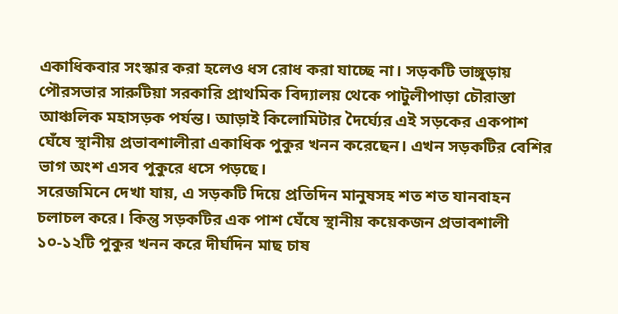একাধিকবার সংস্কার করা হলেও ধস রোধ করা যাচ্ছে না। সড়কটি ভাঙ্গুড়ায় পৌরসভার সারুটিয়া সরকারি প্রাথমিক বিদ্যালয় থেকে পাটুলীপাড়া চৌরাস্তা আঞ্চলিক মহাসড়ক পর্যন্ত। আড়াই কিলোমিটার দৈর্ঘ্যের এই সড়কের একপাশ ঘেঁষে স্থানীয় প্রভাবশালীরা একাধিক পুকুর খনন করেছেন। এখন সড়কটির বেশির ভাগ অংশ এসব পুকুরে ধসে পড়ছে।
সরেজমিনে দেখা যায়, এ সড়কটি দিয়ে প্রতিদিন মানুষসহ শত শত যানবাহন চলাচল করে। কিন্তু সড়কটির এক পাশ ঘেঁষে স্থানীয় কয়েকজন প্রভাবশালী ১০-১২টি পুকুর খনন করে দীর্ঘদিন মাছ চাষ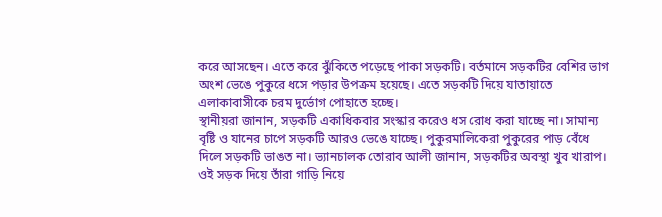করে আসছেন। এতে করে ঝুঁকিতে পড়েছে পাকা সড়কটি। বর্তমানে সড়কটির বেশির ভাগ অংশ ভেঙে পুকুরে ধসে পড়ার উপক্রম হয়েছে। এতে সড়কটি দিয়ে যাতায়াতে এলাকাবাসীকে চরম দুর্ভোগ পোহাতে হচ্ছে।
স্থানীয়রা জানান, সড়কটি একাধিকবার সংস্কার করেও ধস রোধ করা যাচ্ছে না। সামান্য বৃষ্টি ও যানের চাপে সড়কটি আরও ভেঙে যাচ্ছে। পুকুরমালিকেরা পুকুরের পাড় বেঁধে দিলে সড়কটি ভাঙত না। ভ্যানচালক তোরাব আলী জানান, সড়কটির অবস্থা খুব খারাপ। ওই সড়ক দিয়ে তাঁরা গাড়ি নিয়ে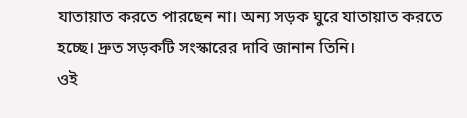যাতায়াত করতে পারছেন না। অন্য সড়ক ঘুরে যাতায়াত করতে হচ্ছে। দ্রুত সড়কটি সংস্কারের দাবি জানান তিনি।
ওই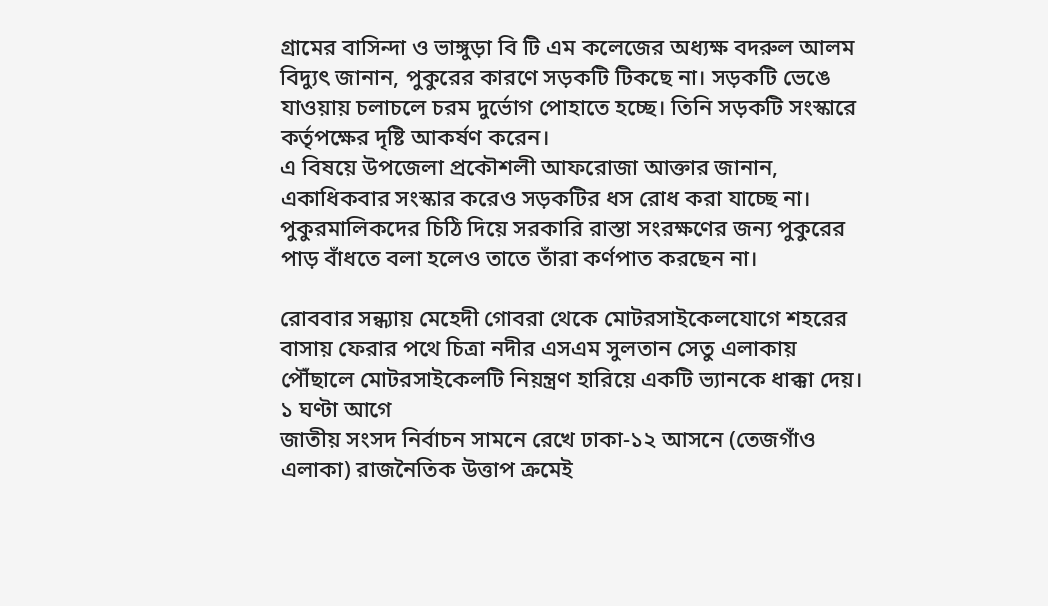গ্রামের বাসিন্দা ও ভাঙ্গুড়া বি টি এম কলেজের অধ্যক্ষ বদরুল আলম বিদ্যুৎ জানান, পুকুরের কারণে সড়কটি টিকছে না। সড়কটি ভেঙে যাওয়ায় চলাচলে চরম দুর্ভোগ পোহাতে হচ্ছে। তিনি সড়কটি সংস্কারে কর্তৃপক্ষের দৃষ্টি আকর্ষণ করেন।
এ বিষয়ে উপজেলা প্রকৌশলী আফরোজা আক্তার জানান, একাধিকবার সংস্কার করেও সড়কটির ধস রোধ করা যাচ্ছে না। পুকুরমালিকদের চিঠি দিয়ে সরকারি রাস্তা সংরক্ষণের জন্য পুকুরের পাড় বাঁধতে বলা হলেও তাতে তাঁরা কর্ণপাত করছেন না।

রোববার সন্ধ্যায় মেহেদী গোবরা থেকে মোটরসাইকেলযোগে শহরের বাসায় ফেরার পথে চিত্রা নদীর এসএম সুলতান সেতু এলাকায় পৌঁছালে মোটরসাইকেলটি নিয়ন্ত্রণ হারিয়ে একটি ভ্যানকে ধাক্কা দেয়।
১ ঘণ্টা আগে
জাতীয় সংসদ নির্বাচন সামনে রেখে ঢাকা-১২ আসনে (তেজগাঁও এলাকা) রাজনৈতিক উত্তাপ ক্রমেই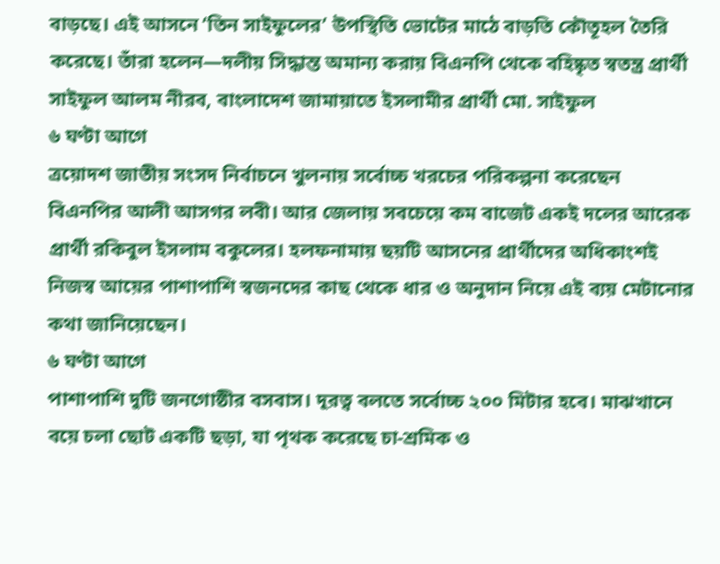বাড়ছে। এই আসনে ‘তিন সাইফুলের’ উপস্থিতি ভোটের মাঠে বাড়তি কৌতূহল তৈরি করেছে। তাঁরা হলেন—দলীয় সিদ্ধান্ত অমান্য করায় বিএনপি থেকে বহিষ্কৃত স্বতন্ত্র প্রার্থী সাইফুল আলম নীরব, বাংলাদেশ জামায়াতে ইসলামীর প্রার্থী মো. সাইফুল
৬ ঘণ্টা আগে
ত্রয়োদশ জাতীয় সংসদ নির্বাচনে খুলনায় সর্বোচ্চ খরচের পরিকল্পনা করেছেন বিএনপির আলী আসগর লবী। আর জেলায় সবচেয়ে কম বাজেট একই দলের আরেক প্রার্থী রকিবুল ইসলাম বকুলের। হলফনামায় ছয়টি আসনের প্রার্থীদের অধিকাংশই নিজস্ব আয়ের পাশাপাশি স্বজনদের কাছ থেকে ধার ও অনুদান নিয়ে এই ব্যয় মেটানোর কথা জানিয়েছেন।
৬ ঘণ্টা আগে
পাশাপাশি দুটি জনগোষ্ঠীর বসবাস। দূরত্ব বলতে সর্বোচ্চ ২০০ মিটার হবে। মাঝখানে বয়ে চলা ছোট একটি ছড়া, যা পৃথক করেছে চা-শ্রমিক ও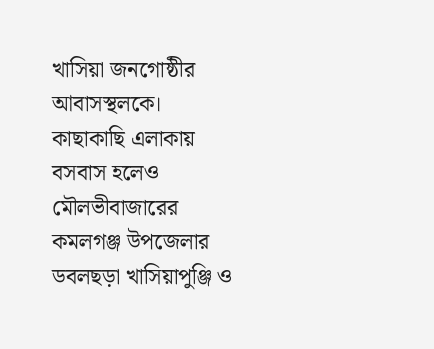খাসিয়া জনগোষ্ঠীর আবাসস্থলকে। কাছাকাছি এলাকায় বসবাস হলেও মৌলভীবাজারের কমলগঞ্জ উপজেলার ডবলছড়া খাসিয়াপুঞ্জি ও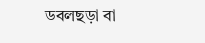ডবলছড়া বা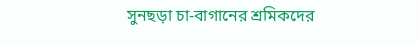সুনছড়া চা-বাগানের শ্রমিকদের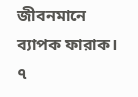জীবনমানে ব্যাপক ফারাক।
৭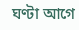ঘণ্টা আগে